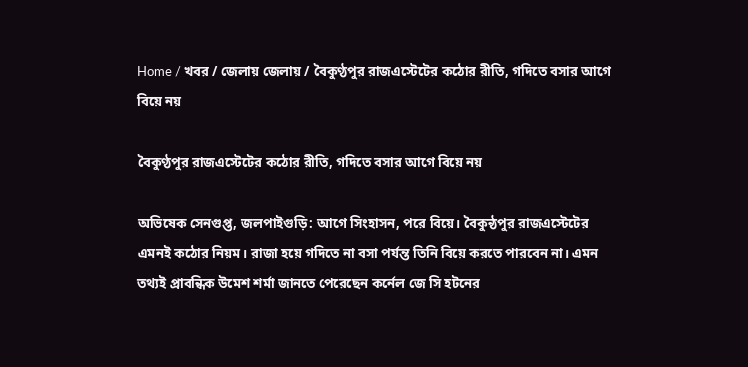Home / খবর / জেলায় জেলায় / বৈকুণ্ঠপুর রাজএস্টেটের কঠোর রীতি, গদিতে বসার আগে বিয়ে নয়

বৈকুণ্ঠপুর রাজএস্টেটের কঠোর রীতি, গদিতে বসার আগে বিয়ে নয়

অভিষেক সেনগুপ্ত, জলপাইগুড়ি: আগে সিংহাসন, পরে বিয়ে। বৈকুন্ঠপুর রাজএস্টেটের এমনই কঠোর নিয়ম। রাজা হয়ে গদিতে না বসা পর্যন্ত তিনি বিয়ে করতে পারবেন না। এমন তথ্যই প্রাবন্ধিক উমেশ শর্মা জানতে পেরেছেন কর্নেল জে সি হটনের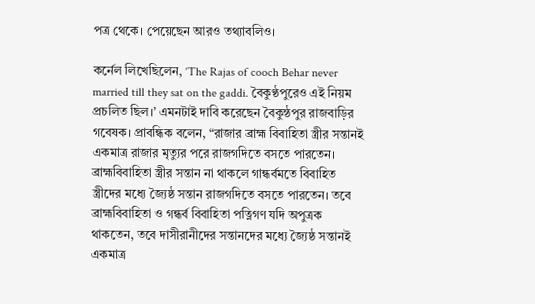পত্র থেকে। পেয়েছেন আরও তথ্যাবলিও।

কর্নেল লিখেছিলেন, ‘The Rajas of cooch Behar never married till they sat on the gaddi. বৈকুণ্ঠপুরেও এই নিয়ম প্রচলিত ছিল।’ এমনটাই দাবি করেছেন বৈকুন্ঠপুর রাজবাড়ির গবেষক। প্রাবন্ধিক বলেন, “রাজার ব্রাহ্ম বিবাহিতা স্ত্রীর সন্তানই একমাত্র রাজার মৃত্যুর পরে রাজগদিতে বসতে পারতেন। ব্রাহ্মবিবাহিতা স্ত্রীর সন্তান না থাকলে গান্ধর্বমতে বিবাহিত স্ত্রীদের মধ্যে জ্যৈষ্ঠ সন্তান রাজগদিতে বসতে পারতেন। তবে ব্রাহ্মবিবাহিতা ও গন্ধর্ব বিবাহিতা পত্নিগণ যদি অপুত্রক থাকতেন, তবে দাসীরানীদের সন্তানদের মধ্যে জ্যৈষ্ঠ সন্তানই একমাত্র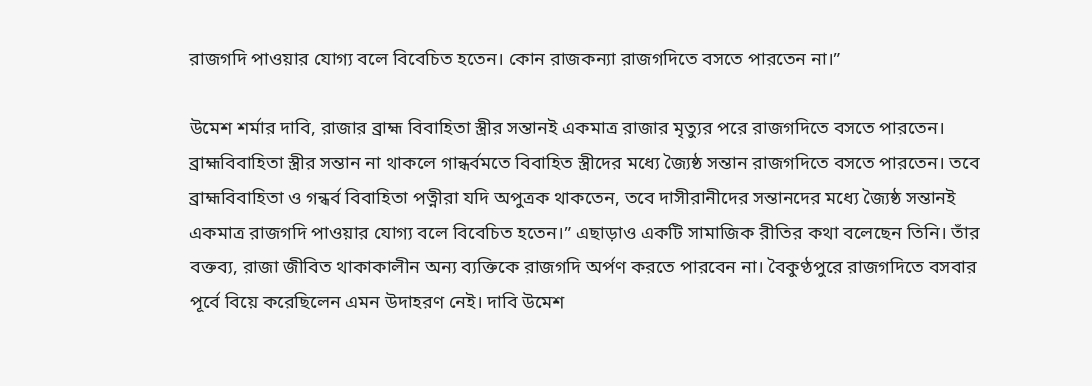রাজগদি পাওয়ার যোগ্য বলে বিবেচিত হতেন। কোন রাজকন্যা রাজগদিতে বসতে পারতেন না।”

উমেশ শর্মার দাবি, রাজার ব্রাহ্ম বিবাহিতা স্ত্রীর সন্তানই একমাত্র রাজার মৃত্যুর পরে রাজগদিতে বসতে পারতেন। ব্রাহ্মবিবাহিতা স্ত্রীর সন্তান না থাকলে গান্ধর্বমতে বিবাহিত স্ত্রীদের মধ্যে জ্যৈষ্ঠ সন্তান রাজগদিতে বসতে পারতেন। তবে ব্রাহ্মবিবাহিতা ও গন্ধর্ব বিবাহিতা পত্নীরা যদি অপুত্রক থাকতেন, তবে দাসীরানীদের সন্তানদের মধ্যে জ্যৈষ্ঠ সন্তানই একমাত্র রাজগদি পাওয়ার যোগ্য বলে বিবেচিত হতেন।” এছাড়াও একটি সামাজিক রীতির কথা বলেছেন তিনি। তাঁর বক্তব্য, রাজা জীবিত থাকাকালীন অন্য ব্যক্তিকে রাজগদি অর্পণ করতে পারবেন না। বৈকুণ্ঠপুরে রাজগদিতে বসবার পূর্বে বিয়ে করেছিলেন এমন উদাহরণ নেই। দাবি উমেশ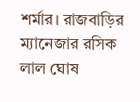শর্মার। রাজবাড়ির ম্যানেজার রসিক লাল ঘোষ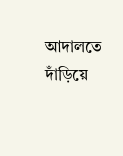আদালতে দাঁড়িয়ে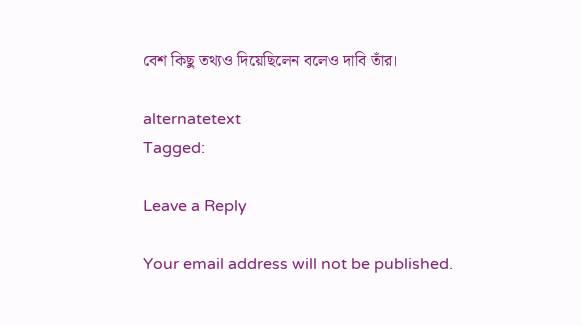বেশ কিছু তথ্যও দিয়েছিলেন বলেও দাবি তাঁর।

alternatetext
Tagged:

Leave a Reply

Your email address will not be published.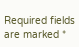Required fields are marked *